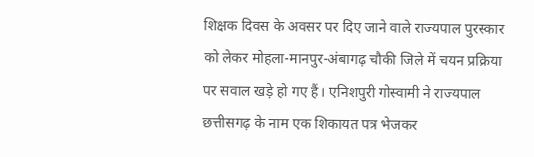शिक्षक दिवस के अवसर पर दिए जाने वाले राज्यपाल पुरस्कार को लेकर मोहला-मानपुर-अंबागढ़ चौकी जिले में चयन प्रक्रिया पर सवाल खड़े हो गए हैं। एनिशपुरी गोस्वामी ने राज्यपाल छत्तीसगढ़ के नाम एक शिकायत पत्र भेजकर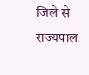जिले से राज्यपाल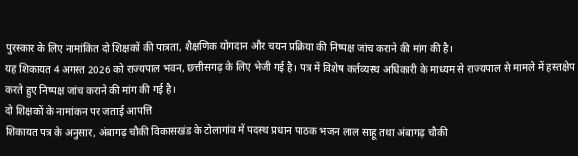पुरस्कार के लिए नामांकित दो शिक्षकों की पात्रता, शैक्षणिक योगदान और चयन प्रक्रिया की निष्पक्ष जांच कराने की मांग की है।
यह शिकायत 4 अगस्त 2026 को राज्यपाल भवन, छत्तीसगढ़ के लिए भेजी गई है। पत्र में विशेष कर्तव्यस्थ अधिकारी के माध्यम से राज्यपाल से मामले में हस्तक्षेप करते हुए निष्पक्ष जांच कराने की मांग की गई है।
दो शिक्षकों के नामांकन पर जताई आपत्ति
शिकायत पत्र के अनुसार, अंबागढ़ चौकी विकासखंड के टोलागांव में पदस्थ प्रधान पाठक भजन लाल साहू तथा अंबागढ़ चौकी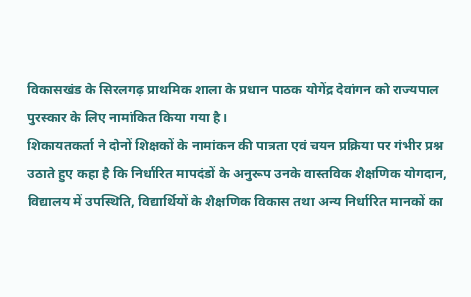विकासखंड के सिरलगढ़ प्राथमिक शाला के प्रधान पाठक योगेंद्र देवांगन को राज्यपाल पुरस्कार के लिए नामांकित किया गया है।
शिकायतकर्ता ने दोनों शिक्षकों के नामांकन की पात्रता एवं चयन प्रक्रिया पर गंभीर प्रश्न उठाते हुए कहा है कि निर्धारित मापदंडों के अनुरूप उनके वास्तविक शैक्षणिक योगदान, विद्यालय में उपस्थिति, विद्यार्थियों के शैक्षणिक विकास तथा अन्य निर्धारित मानकों का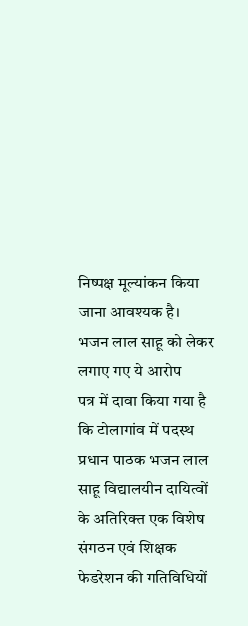निष्पक्ष मूल्यांकन किया जाना आवश्यक है।
भजन लाल साहू को लेकर लगाए गए ये आरोप
पत्र में दावा किया गया है कि टोलागांव में पदस्थ प्रधान पाठक भजन लाल साहू विद्यालयीन दायित्वों के अतिरिक्त एक विशेष संगठन एवं शिक्षक फेडरेशन की गतिविधियों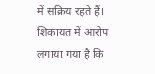में सक्रिय रहते हैं। शिकायत में आरोप लगाया गया है कि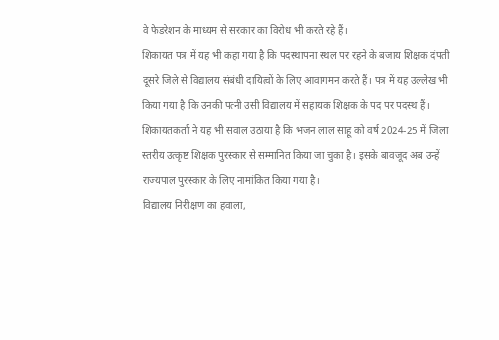वे फेडरेशन के माध्यम से सरकार का विरोध भी करते रहे हैं।
शिकायत पत्र में यह भी कहा गया है कि पदस्थापना स्थल पर रहने के बजाय शिक्षक दंपती दूसरे जिले से विद्यालय संबंधी दायित्वों के लिए आवागमन करते हैं। पत्र में यह उल्लेख भी किया गया है कि उनकी पत्नी उसी विद्यालय में सहायक शिक्षक के पद पर पदस्थ हैं।
शिकायतकर्ता ने यह भी सवाल उठाया है कि भजन लाल साहू को वर्ष 2024-25 में जिला स्तरीय उत्कृष्ट शिक्षक पुरस्कार से सम्मानित किया जा चुका है। इसके बावजूद अब उन्हें राज्यपाल पुरस्कार के लिए नामांकित किया गया है।
विद्यालय निरीक्षण का हवाला,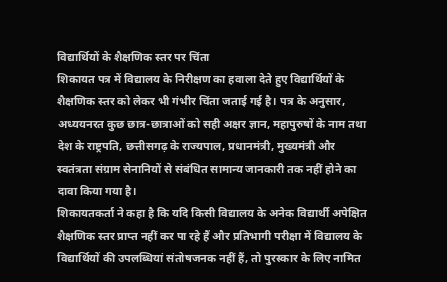विद्यार्थियों के शैक्षणिक स्तर पर चिंता
शिकायत पत्र में विद्यालय के निरीक्षण का हवाला देते हुए विद्यार्थियों के शैक्षणिक स्तर को लेकर भी गंभीर चिंता जताई गई है। पत्र के अनुसार, अध्ययनरत कुछ छात्र-छात्राओं को सही अक्षर ज्ञान, महापुरुषों के नाम तथा देश के राष्ट्रपति, छत्तीसगढ़ के राज्यपाल, प्रधानमंत्री, मुख्यमंत्री और स्वतंत्रता संग्राम सेनानियों से संबंधित सामान्य जानकारी तक नहीं होने का दावा किया गया है।
शिकायतकर्ता ने कहा है कि यदि किसी विद्यालय के अनेक विद्यार्थी अपेक्षित शैक्षणिक स्तर प्राप्त नहीं कर पा रहे हैं और प्रतिभागी परीक्षा में विद्यालय के विद्यार्थियों की उपलब्धियां संतोषजनक नहीं हैं, तो पुरस्कार के लिए नामित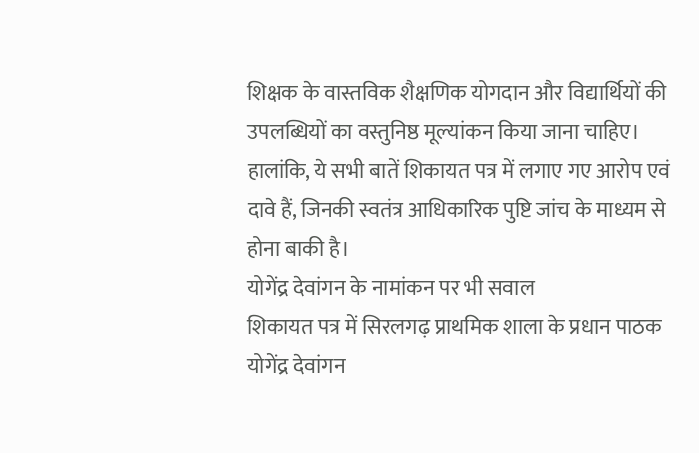शिक्षक के वास्तविक शैक्षणिक योगदान और विद्यार्थियों की उपलब्धियों का वस्तुनिष्ठ मूल्यांकन किया जाना चाहिए।
हालांकि, ये सभी बातें शिकायत पत्र में लगाए गए आरोप एवं दावे हैं, जिनकी स्वतंत्र आधिकारिक पुष्टि जांच के माध्यम से होना बाकी है।
योगेंद्र देवांगन के नामांकन पर भी सवाल
शिकायत पत्र में सिरलगढ़ प्राथमिक शाला के प्रधान पाठक योगेंद्र देवांगन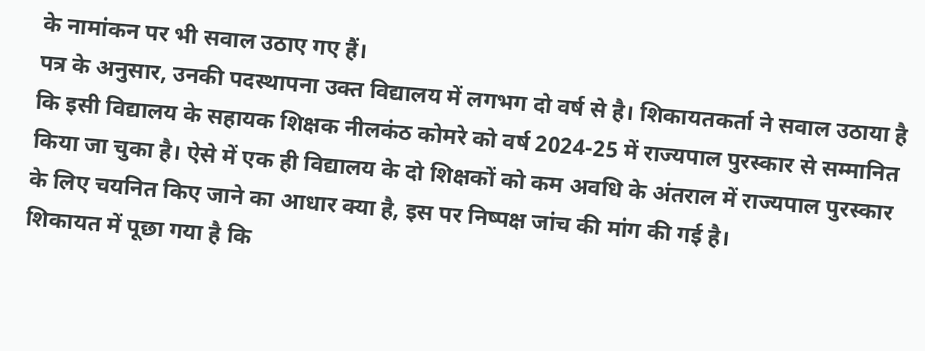के नामांकन पर भी सवाल उठाए गए हैं।
पत्र के अनुसार, उनकी पदस्थापना उक्त विद्यालय में लगभग दो वर्ष से है। शिकायतकर्ता ने सवाल उठाया है कि इसी विद्यालय के सहायक शिक्षक नीलकंठ कोमरे को वर्ष 2024-25 में राज्यपाल पुरस्कार से सम्मानित किया जा चुका है। ऐसे में एक ही विद्यालय के दो शिक्षकों को कम अवधि के अंतराल में राज्यपाल पुरस्कार के लिए चयनित किए जाने का आधार क्या है, इस पर निष्पक्ष जांच की मांग की गई है।
शिकायत में पूछा गया है कि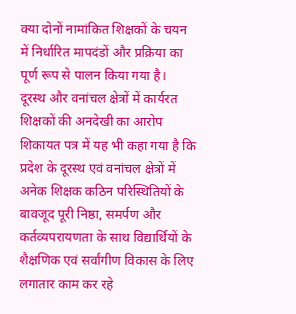क्या दोनों नामांकित शिक्षकों के चयन में निर्धारित मापदंडों और प्रक्रिया का पूर्ण रूप से पालन किया गया है।
दूरस्थ और वनांचल क्षेत्रों में कार्यरत शिक्षकों की अनदेखी का आरोप
शिकायत पत्र में यह भी कहा गया है कि प्रदेश के दूरस्थ एवं वनांचल क्षेत्रों में अनेक शिक्षक कठिन परिस्थितियों के बावजूद पूरी निष्ठा, समर्पण और कर्तव्यपरायणता के साथ विद्यार्थियों के शैक्षणिक एवं सर्वांगीण विकास के लिए लगातार काम कर रहे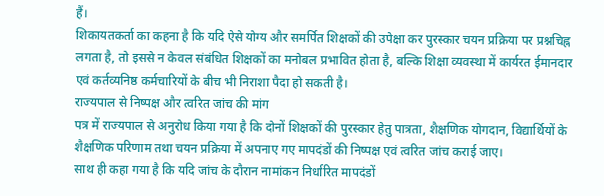हैं।
शिकायतकर्ता का कहना है कि यदि ऐसे योग्य और समर्पित शिक्षकों की उपेक्षा कर पुरस्कार चयन प्रक्रिया पर प्रश्नचिह्न लगता है, तो इससे न केवल संबंधित शिक्षकों का मनोबल प्रभावित होता है, बल्कि शिक्षा व्यवस्था में कार्यरत ईमानदार एवं कर्तव्यनिष्ठ कर्मचारियों के बीच भी निराशा पैदा हो सकती है।
राज्यपाल से निष्पक्ष और त्वरित जांच की मांग
पत्र में राज्यपाल से अनुरोध किया गया है कि दोनों शिक्षकों की पुरस्कार हेतु पात्रता, शैक्षणिक योगदान, विद्यार्थियों के शैक्षणिक परिणाम तथा चयन प्रक्रिया में अपनाए गए मापदंडों की निष्पक्ष एवं त्वरित जांच कराई जाए।
साथ ही कहा गया है कि यदि जांच के दौरान नामांकन निर्धारित मापदंडों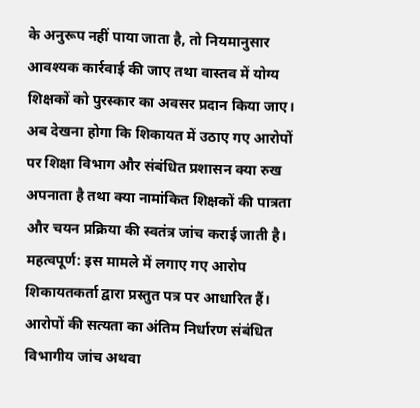के अनुरूप नहीं पाया जाता है, तो नियमानुसार आवश्यक कार्रवाई की जाए तथा वास्तव में योग्य शिक्षकों को पुरस्कार का अवसर प्रदान किया जाए।
अब देखना होगा कि शिकायत में उठाए गए आरोपों पर शिक्षा विभाग और संबंधित प्रशासन क्या रुख अपनाता है तथा क्या नामांकित शिक्षकों की पात्रता और चयन प्रक्रिया की स्वतंत्र जांच कराई जाती है।
महत्वपूर्ण: इस मामले में लगाए गए आरोप शिकायतकर्ता द्वारा प्रस्तुत पत्र पर आधारित हैं। आरोपों की सत्यता का अंतिम निर्धारण संबंधित विभागीय जांच अथवा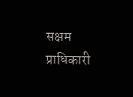सक्षम प्राधिकारी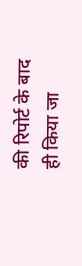की रिपोर्ट के बाद ही किया जा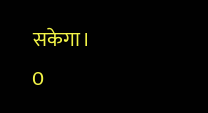सकेगा।
0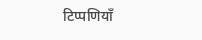टिप्पणियाँ